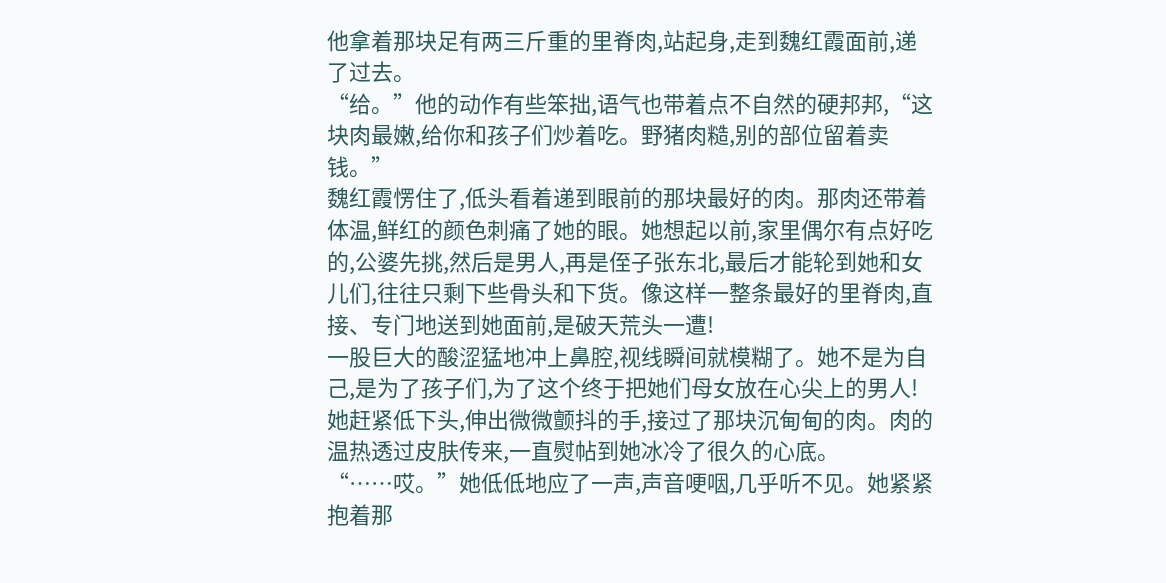他拿着那块足有两三斤重的里脊肉,站起身,走到魏红霞面前,递了过去。
“给。”他的动作有些笨拙,语气也带着点不自然的硬邦邦,“这块肉最嫩,给你和孩子们炒着吃。野猪肉糙,别的部位留着卖钱。”
魏红霞愣住了,低头看着递到眼前的那块最好的肉。那肉还带着体温,鲜红的颜色刺痛了她的眼。她想起以前,家里偶尔有点好吃的,公婆先挑,然后是男人,再是侄子张东北,最后才能轮到她和女儿们,往往只剩下些骨头和下货。像这样一整条最好的里脊肉,直接、专门地送到她面前,是破天荒头一遭!
一股巨大的酸涩猛地冲上鼻腔,视线瞬间就模糊了。她不是为自己,是为了孩子们,为了这个终于把她们母女放在心尖上的男人!
她赶紧低下头,伸出微微颤抖的手,接过了那块沉甸甸的肉。肉的温热透过皮肤传来,一直熨帖到她冰冷了很久的心底。
“……哎。”她低低地应了一声,声音哽咽,几乎听不见。她紧紧抱着那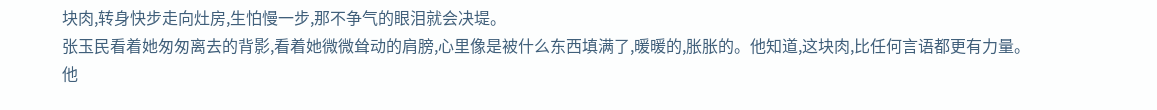块肉,转身快步走向灶房,生怕慢一步,那不争气的眼泪就会决堤。
张玉民看着她匆匆离去的背影,看着她微微耸动的肩膀,心里像是被什么东西填满了,暖暖的,胀胀的。他知道,这块肉,比任何言语都更有力量。
他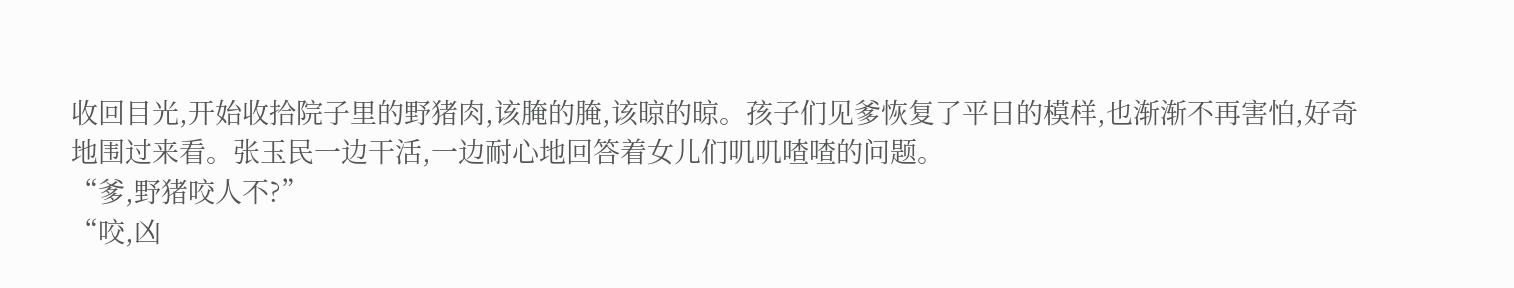收回目光,开始收拾院子里的野猪肉,该腌的腌,该晾的晾。孩子们见爹恢复了平日的模样,也渐渐不再害怕,好奇地围过来看。张玉民一边干活,一边耐心地回答着女儿们叽叽喳喳的问题。
“爹,野猪咬人不?”
“咬,凶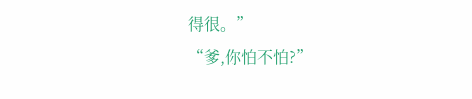得很。”
“爹,你怕不怕?”